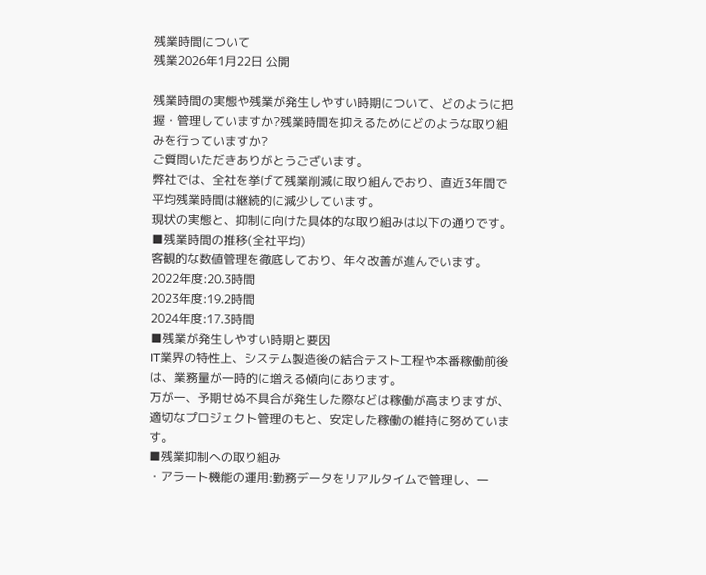残業時間について
残業2026年1月22日 公開

残業時間の実態や残業が発生しやすい時期について、どのように把握・管理していますか?残業時間を抑えるためにどのような取り組みを行っていますか?
ご質問いただきありがとうございます。
弊社では、全社を挙げて残業削減に取り組んでおり、直近3年間で平均残業時間は継続的に減少しています。
現状の実態と、抑制に向けた具体的な取り組みは以下の通りです。
■残業時間の推移(全社平均)
客観的な数値管理を徹底しており、年々改善が進んでいます。
2022年度:20.3時間
2023年度:19.2時間
2024年度:17.3時間
■残業が発生しやすい時期と要因
IT業界の特性上、システム製造後の結合テスト工程や本番稼働前後は、業務量が一時的に増える傾向にあります。
万が一、予期せぬ不具合が発生した際などは稼働が高まりますが、適切なプロジェクト管理のもと、安定した稼働の維持に努めています。
■残業抑制への取り組み
・アラート機能の運用:勤務データをリアルタイムで管理し、一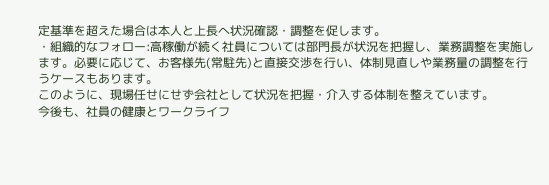定基準を超えた場合は本人と上長へ状況確認・調整を促します。
・組織的なフォロー:高稼働が続く社員については部門長が状況を把握し、業務調整を実施します。必要に応じて、お客様先(常駐先)と直接交渉を行い、体制見直しや業務量の調整を行うケースもあります。
このように、現場任せにせず会社として状況を把握・介入する体制を整えています。
今後も、社員の健康とワークライフ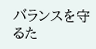バランスを守るた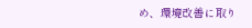め、環境改善に取り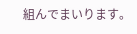組んでまいります。